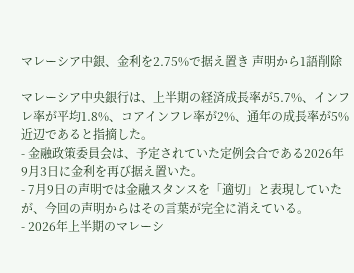マレーシア中銀、金利を2.75%で据え置き 声明から1語削除

マレーシア中央銀行は、上半期の経済成長率が5.7%、インフレ率が平均1.8%、コアインフレ率が2%、通年の成長率が5%近辺であると指摘した。
- 金融政策委員会は、予定されていた定例会合である2026年9月3日に金利を再び据え置いた。
- 7月9日の声明では金融スタンスを「適切」と表現していたが、今回の声明からはその言葉が完全に消えている。
- 2026年上半期のマレーシ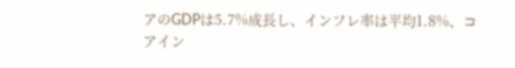アのGDPは5.7%成長し、インフレ率は平均1.8%、コアイン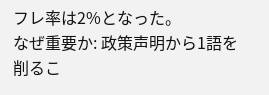フレ率は2%となった。
なぜ重要か: 政策声明から1語を削るこ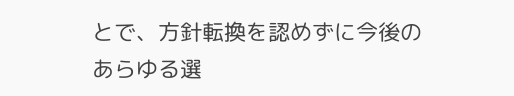とで、方針転換を認めずに今後のあらゆる選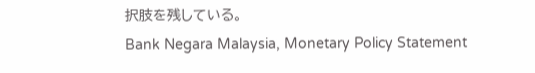択肢を残している。
Bank Negara Malaysia, Monetary Policy Statement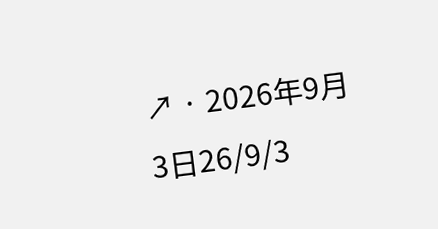↗ · 2026年9月3日26/9/3